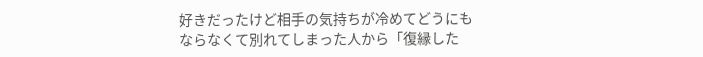好きだったけど相手の気持ちが冷めてどうにもならなくて別れてしまった人から「復縁した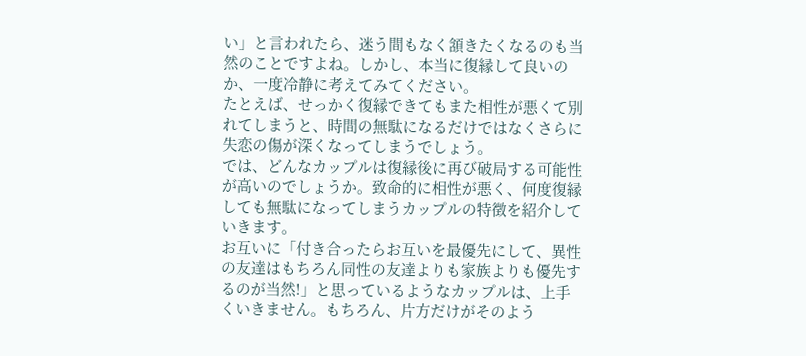い」と言われたら、迷う間もなく頷きたくなるのも当然のことですよね。しかし、本当に復縁して良いのか、一度冷静に考えてみてください。
たとえば、せっかく復縁できてもまた相性が悪くて別れてしまうと、時間の無駄になるだけではなくさらに失恋の傷が深くなってしまうでしょう。
では、どんなカップルは復縁後に再び破局する可能性が高いのでしょうか。致命的に相性が悪く、何度復縁しても無駄になってしまうカップルの特徴を紹介していきます。
お互いに「付き合ったらお互いを最優先にして、異性の友達はもちろん同性の友達よりも家族よりも優先するのが当然!」と思っているようなカップルは、上手くいきません。もちろん、片方だけがそのよう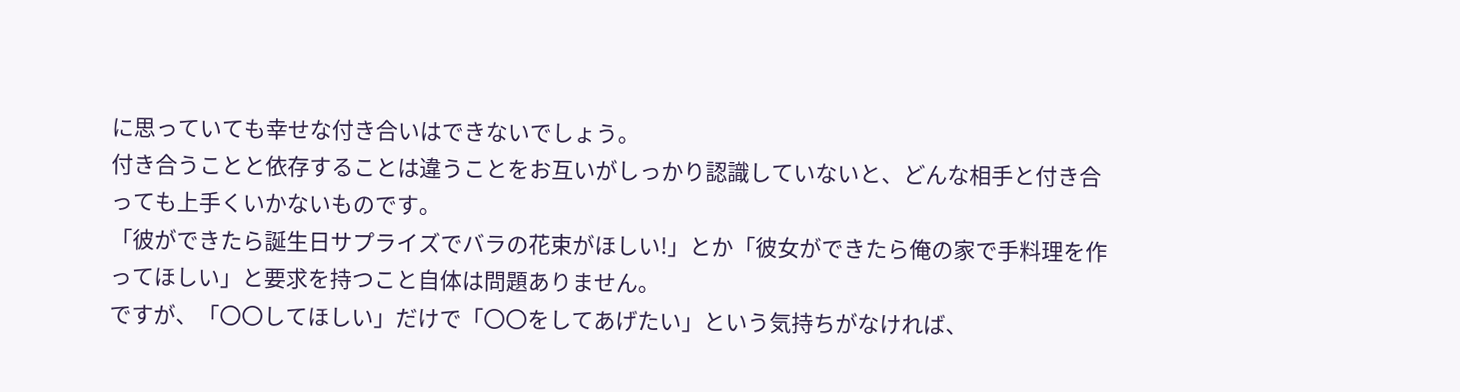に思っていても幸せな付き合いはできないでしょう。
付き合うことと依存することは違うことをお互いがしっかり認識していないと、どんな相手と付き合っても上手くいかないものです。
「彼ができたら誕生日サプライズでバラの花束がほしい!」とか「彼女ができたら俺の家で手料理を作ってほしい」と要求を持つこと自体は問題ありません。
ですが、「〇〇してほしい」だけで「〇〇をしてあげたい」という気持ちがなければ、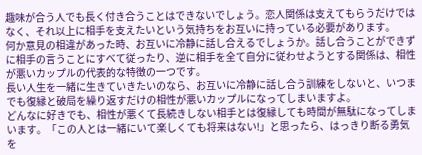趣味が合う人でも長く付き合うことはできないでしょう。恋人関係は支えてもらうだけではなく、それ以上に相手を支えたいという気持ちをお互いに持っている必要があります。
何か意見の相違があった時、お互いに冷静に話し合えるでしょうか。話し合うことができずに相手の言うことにすべて従ったり、逆に相手を全て自分に従わせようとする関係は、相性が悪いカップルの代表的な特徴の一つです。
長い人生を一緒に生きていきたいのなら、お互いに冷静に話し合う訓練をしないと、いつまでも復縁と破局を繰り返すだけの相性が悪いカップルになってしまいますよ。
どんなに好きでも、相性が悪くて長続きしない相手とは復縁しても時間が無駄になってしまいます。「この人とは一緒にいて楽しくても将来はない!」と思ったら、はっきり断る勇気を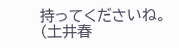持ってくださいね。(土井春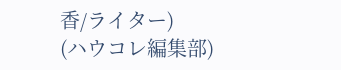香/ライター)
(ハウコレ編集部)